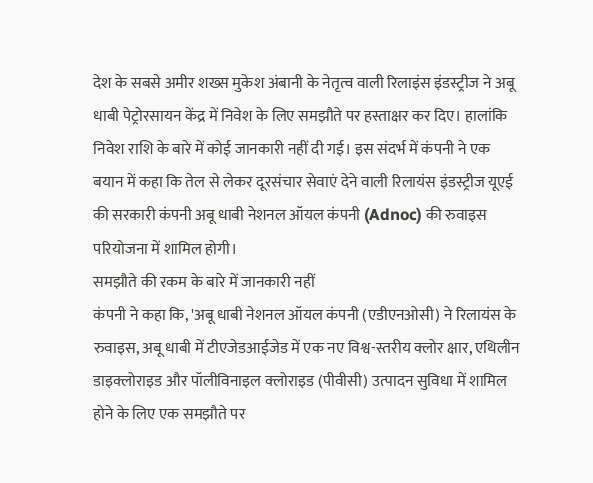देश के सबसे अमीर शख्स मुकेश अंबानी के नेतृत्व वाली रिलाइंस इंडस्ट्रीज ने अबू धाबी पेट्रोरसायन केंद्र में निवेश के लिए समझौते पर हस्ताक्षर कर दिए। हालांकि निवेश राशि के बारे में कोई जानकारी नहीं दी गई। इस संदर्भ में कंपनी ने एक बयान में कहा कि तेल से लेकर दूरसंचार सेवाएं देने वाली रिलायंस इंडस्ट्रीज यूएई की सरकारी कंपनी अबू धाबी नेशनल ऑयल कंपनी (Adnoc) की रुवाइस परियोजना में शामिल होगी।
समझौते की रकम के बारे में जानकारी नहीं
कंपनी ने कहा कि, 'अबू धाबी नेशनल ऑयल कंपनी (एडीएनओसी) ने रिलायंस के रुवाइस, अबू धाबी में टीएजेडआईजेड में एक नए विश्व-स्तरीय क्लोर क्षार, एथिलीन डाइक्लोराइड और पॉलीविनाइल क्लोराइड (पीवीसी) उत्पादन सुविधा में शामिल होने के लिए एक समझौते पर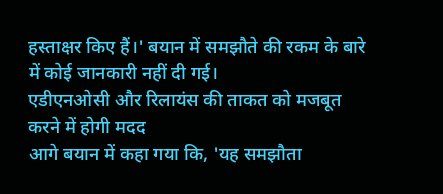हस्ताक्षर किए हैं।' बयान में समझौते की रकम के बारे में कोई जानकारी नहीं दी गई।
एडीएनओसी और रिलायंस की ताकत को मजबूत करने में होगी मदद
आगे बयान में कहा गया कि, 'यह समझौता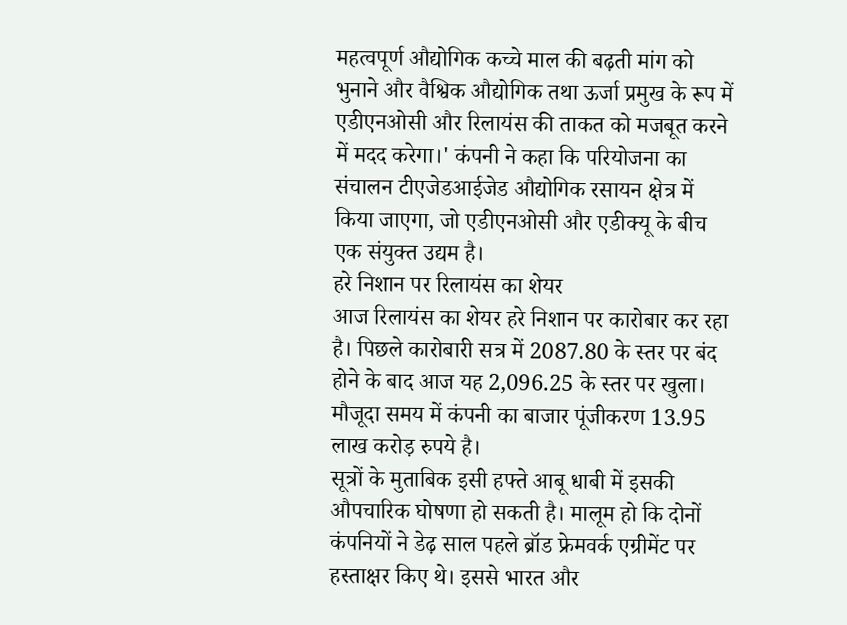महत्वपूर्ण औद्योगिक कच्चे माल की बढ़ती मांग को भुनाने और वैश्विक औद्योगिक तथा ऊर्जा प्रमुख के रूप में एडीएनओसी और रिलायंस की ताकत को मजबूत करने में मदद करेगा।' कंपनी ने कहा कि परियोजना का संचालन टीएजेडआईजेड औद्योगिक रसायन क्षेत्र में किया जाएगा, जो एडीएनओसी और एडीक्यू के बीच एक संयुक्त उद्यम है।
हरे निशान पर रिलायंस का शेयर
आज रिलायंस का शेयर हरे निशान पर कारोबार कर रहा है। पिछले कारोबारी सत्र में 2087.80 के स्तर पर बंद होने के बाद आज यह 2,096.25 के स्तर पर खुला। मौजूदा समय में कंपनी का बाजार पूंजीकरण 13.95 लाख करोड़ रुपये है।
सूत्रों के मुताबिक इसी हफ्ते आबू धाबी में इसकी औपचारिक घोषणा हो सकती है। मालूम हो कि दोनों कंपनियों ने डेढ़ साल पहले ब्रॉड फ्रेमवर्क एग्रीमेंट पर हस्ताक्षर किए थे। इससे भारत और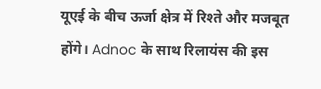यूएई के बीच ऊर्जा क्षेत्र में रिश्ते और मजबूत होंगे। Adnoc के साथ रिलायंस की इस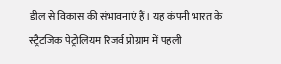डील से विकास की संभावनाएं हैं। यह कंपनी भारत के स्ट्रैटजिक पेट्रोलियम रिजर्व प्रोग्राम में पहली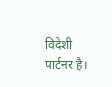विदेशी पार्टनर है।